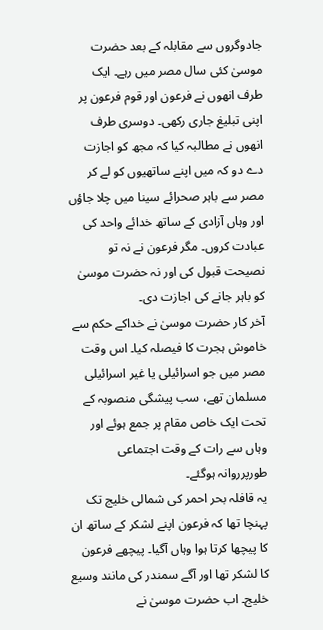جادوگروں سے مقابلہ کے بعد حضرت موسیٰ کئی سال مصر میں رہے۔ ایک طرف انھوں نے فرعون اور قوم فرعون پر اپنی تبلیغ جاری رکھی۔ دوسری طرف انھوں نے مطالبہ کیا کہ مجھ کو اجازت دے دو کہ میں اپنے ساتھیوں کو لے کر مصر سے باہر صحرائے سینا میں چلا جاؤں اور وہاں آزادی کے ساتھ خدائے واحد کی عبادت کروں۔ مگر فرعون نے نہ تو نصیحت قبول کی اور نہ حضرت موسیٰ کو باہر جانے کی اجازت دی۔
آخر کار حضرت موسیٰ نے خداکے حکم سے خاموش ہجرت کا فیصلہ کیا۔ اس وقت مصر میں جو اسرائیلی یا غیر اسرائیلی مسلمان تھے، سب پیشگی منصوبہ کے تحت ایک خاص مقام پر جمع ہوئے اور وہاں سے رات کے وقت اجتماعی طورپرروانہ ہوگئے۔
یہ قافلہ بحر احمر کی شمالی خلیج تک پہنچا تھا کہ فرعون اپنے لشکر کے ساتھ ان کا پیچھا کرتا ہوا وہاں آگیا۔ پیچھے فرعون کا لشکر تھا اور آگے سمندر کی مانند وسیع خلیج۔ اب حضرت موسیٰ نے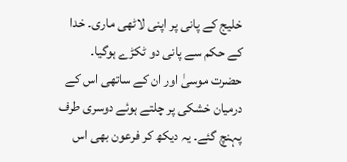خلیج کے پانی پر اپنی لاٹھی ماری۔ خدا کے حکم سے پانی دو ٹکڑے ہوگیا۔ حضرت موسیٰ اور ان کے ساتھی اس کے درمیان خشکی پر چلتے ہوئے دوسری طرف پہنچ گئے۔ یہ دیکھ کر فرعون بھی اس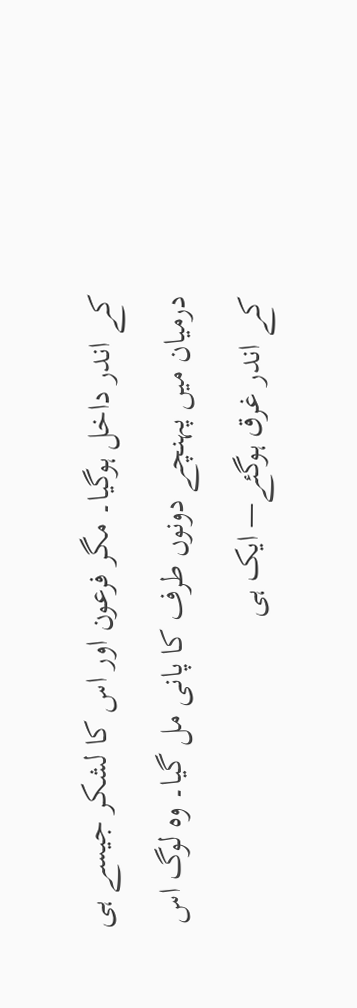کے اندر داخل ہوگیا۔ مگر فرعون اور اس کا لشکر جیسے ہی درمیان میں پہنچے دونوں طرف کا پانی مل گیا۔ وہ لوگ اس کے اندر غرق ہوگئے— ایک ہی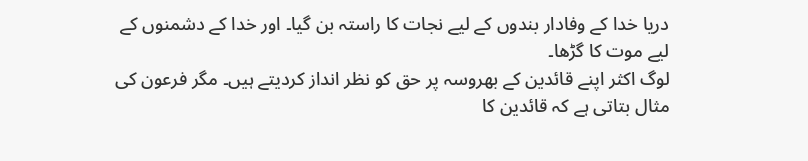دریا خدا کے وفادار بندوں کے لیے نجات کا راستہ بن گیا۔ اور خدا کے دشمنوں کے لیے موت کا گڑھا۔
لوگ اکثر اپنے قائدین کے بھروسہ پر حق کو نظر انداز کردیتے ہیں۔ مگر فرعون کی مثال بتاتی ہے کہ قائدین کا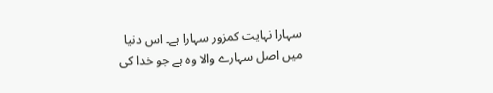سہارا نہایت کمزور سہارا ہے۔ اس دنیا میں اصل سہارے والا وہ ہے جو خدا کی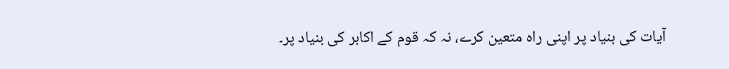آیات کی بنیاد پر اپنی راہ متعین کرے، نہ کہ قوم کے اکابر کی بنیاد پر۔